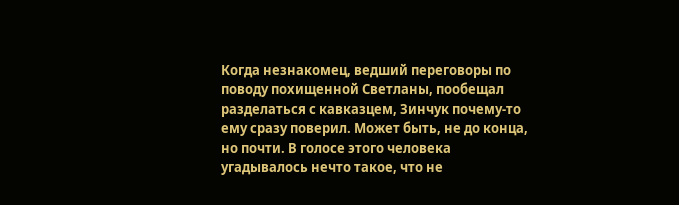Когда незнакомец, ведший переговоры по поводу похищенной Светланы, пообещал разделаться с кавказцем, Зинчук почему-то ему сразу поверил. Может быть, не до конца, но почти. В голосе этого человека угадывалось нечто такое, что не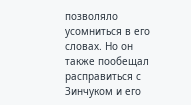позволяло усомниться в его словах. Но он также пообещал расправиться с Зинчуком и его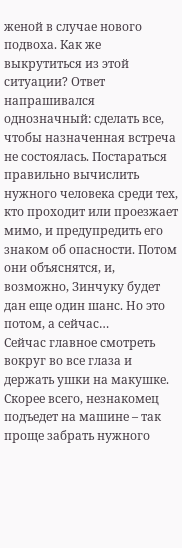женой в случае нового подвоха. Как же выкрутиться из этой ситуации? Ответ напрашивался однозначный: сделать все, чтобы назначенная встреча не состоялась. Постараться правильно вычислить нужного человека среди тех, кто проходит или проезжает мимо, и предупредить его знаком об опасности. Потом они объяснятся, и, возможно, Зинчуку будет дан еще один шанс. Но это потом, а сейчас…
Сейчас главное смотреть вокруг во все глаза и держать ушки на макушке. Скорее всего, незнакомец подъедет на машине – так проще забрать нужного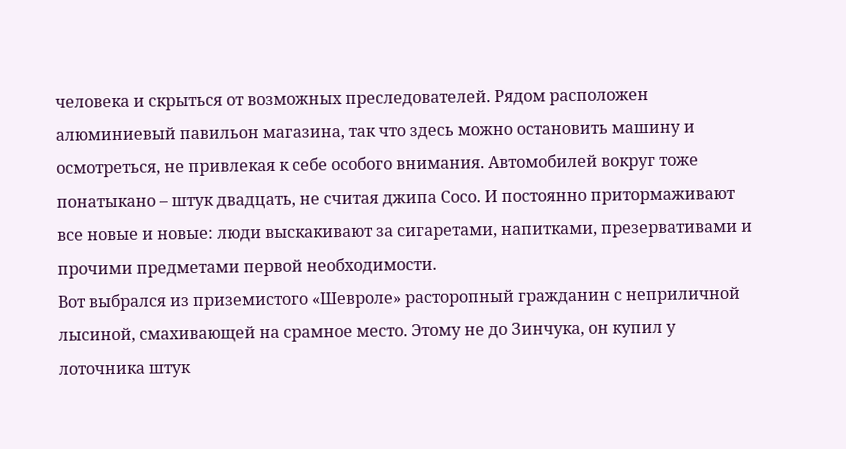человека и скрыться от возможных преследователей. Рядом расположен алюминиевый павильон магазина, так что здесь можно остановить машину и осмотреться, не привлекая к себе особого внимания. Автомобилей вокруг тоже понатыкано – штук двадцать, не считая джипа Сосо. И постоянно притормаживают все новые и новые: люди выскакивают за сигаретами, напитками, презервативами и прочими предметами первой необходимости.
Вот выбрался из приземистого «Шевроле» расторопный гражданин с неприличной лысиной, смахивающей на срамное место. Этому не до Зинчука, он купил у лоточника штук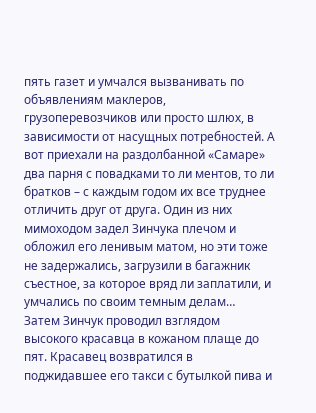пять газет и умчался вызванивать по объявлениям маклеров, грузоперевозчиков или просто шлюх, в зависимости от насущных потребностей. А вот приехали на раздолбанной «Самаре» два парня с повадками то ли ментов, то ли братков – с каждым годом их все труднее отличить друг от друга. Один из них мимоходом задел Зинчука плечом и обложил его ленивым матом, но эти тоже не задержались, загрузили в багажник съестное, за которое вряд ли заплатили, и умчались по своим темным делам…
Затем Зинчук проводил взглядом высокого красавца в кожаном плаще до пят. Красавец возвратился в поджидавшее его такси с бутылкой пива и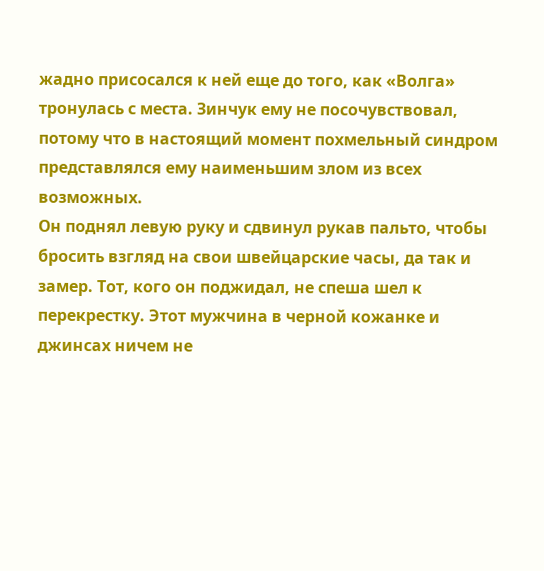жадно присосался к ней еще до того, как «Волга» тронулась с места. Зинчук ему не посочувствовал, потому что в настоящий момент похмельный синдром представлялся ему наименьшим злом из всех возможных.
Он поднял левую руку и сдвинул рукав пальто, чтобы бросить взгляд на свои швейцарские часы, да так и замер. Тот, кого он поджидал, не спеша шел к перекрестку. Этот мужчина в черной кожанке и джинсах ничем не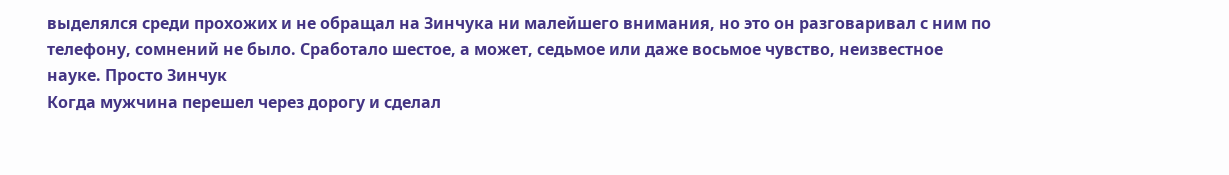выделялся среди прохожих и не обращал на Зинчука ни малейшего внимания, но это он разговаривал с ним по телефону, сомнений не было. Сработало шестое, а может, седьмое или даже восьмое чувство, неизвестное науке. Просто Зинчук
Когда мужчина перешел через дорогу и сделал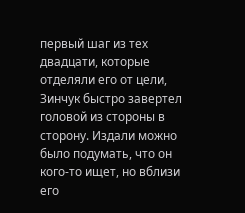первый шаг из тех двадцати, которые отделяли его от цели, Зинчук быстро завертел головой из стороны в сторону. Издали можно было подумать, что он кого-то ищет, но вблизи его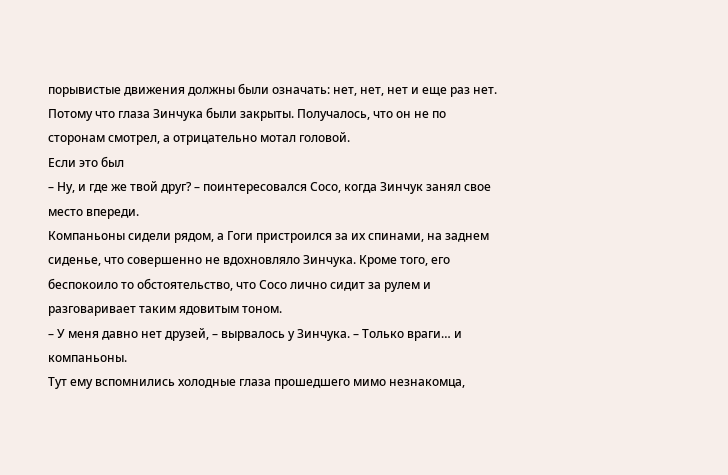порывистые движения должны были означать: нет, нет, нет и еще раз нет. Потому что глаза Зинчука были закрыты. Получалось, что он не по сторонам смотрел, а отрицательно мотал головой.
Если это был
– Ну, и где же твой друг? – поинтересовался Сосо, когда Зинчук занял свое место впереди.
Компаньоны сидели рядом, а Гоги пристроился за их спинами, на заднем сиденье, что совершенно не вдохновляло Зинчука. Кроме того, его беспокоило то обстоятельство, что Сосо лично сидит за рулем и разговаривает таким ядовитым тоном.
– У меня давно нет друзей, – вырвалось у Зинчука. – Только враги… и компаньоны.
Тут ему вспомнились холодные глаза прошедшего мимо незнакомца,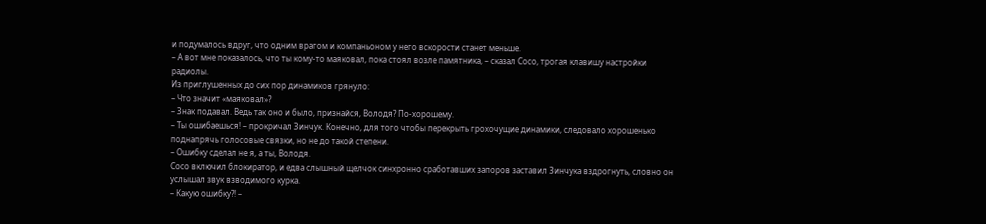и подумалось вдруг, что одним врагом и компаньоном у него вскорости станет меньше.
– А вот мне показалось, что ты кому-то маяковал, пока стоял возле памятника, – сказал Сосо, трогая клавишу настройки радиолы.
Из приглушенных до сих пор динамиков грянуло:
– Что значит «маяковал»?
– Знак подавал. Ведь так оно и было, признайся, Володя? По-хорошему.
– Ты ошибаешься! – прокричал Зинчук. Конечно, для того чтобы перекрыть грохочущие динамики, следовало хорошенько поднапрячь голосовые связки, но не до такой степени.
– Ошибку сделал не я, а ты, Володя.
Сосо включил блокиратор, и едва слышный щелчок синхронно сработавших запоров заставил Зинчука вздрогнуть, словно он услышал звук взводимого курка.
– Какую ошибку?! –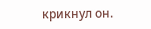крикнул он.